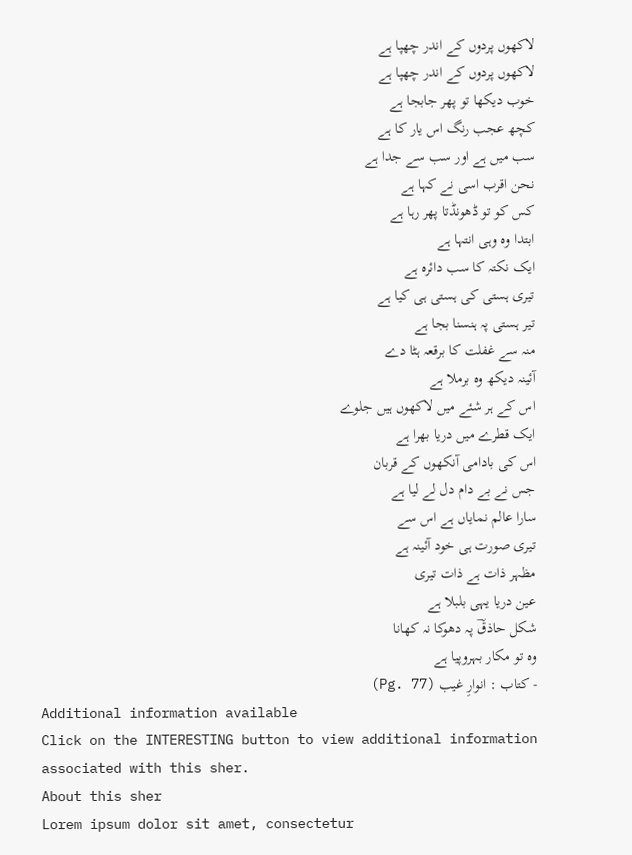لاکھوں پردوں کے اندر چھپا ہے
لاکھوں پردوں کے اندر چھپا ہے
خوب دیکھا تو پھر جابجا ہے
کچھ عجب رنگ اس یار کا ہے
سب میں ہے اور سب سے جدا ہے
نحن اقرب اسی نے کہا ہے
کس کو تو ڈھونڈتا پھر رہا ہے
ابتدا وہ وہی انتہا ہے
ایک نکتہ کا سب دائرہ ہے
تیری ہستی کی ہستی ہی کیا ہے
تیر ہستی پہ ہنسنا بجا ہے
منہ سے غفلت کا برقعہ ہٹا دے
آئینہ دیکھ وہ برملا ہے
اس کے ہر شئے میں لاکھوں ہیں جلوے
ایک قطرے میں دریا بھرا ہے
اس کی بادامی آنکھوں کے قربان
جس نے بے دام دل لے لیا ہے
سارا عالم نمایاں ہے اس سے
تیری صورت ہی خود آئینہ ہے
مظہر ذات ہے ذات تیری
عین دریا یہی بلبلا ہے
شکل حاذقؔ پہ دھوکا نہ کھانا
وہ تو مکار بہروپیا ہے
- کتاب : انوارِ غیب (Pg. 77)
Additional information available
Click on the INTERESTING button to view additional information associated with this sher.
About this sher
Lorem ipsum dolor sit amet, consectetur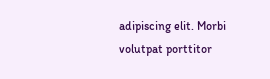adipiscing elit. Morbi volutpat porttitor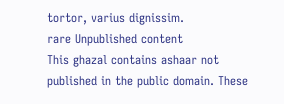tortor, varius dignissim.
rare Unpublished content
This ghazal contains ashaar not published in the public domain. These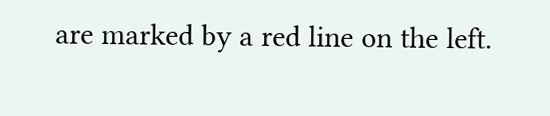are marked by a red line on the left.